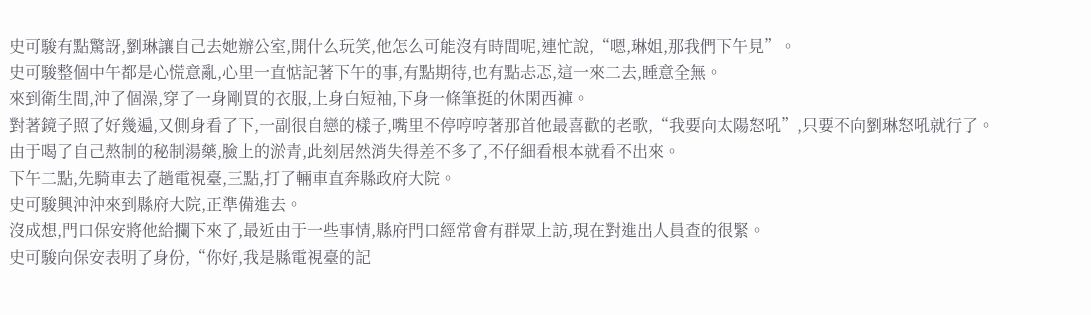史可駿有點驚訝,劉琳讓自己去她辦公室,開什么玩笑,他怎么可能沒有時間呢,連忙說,“嗯,琳姐,那我們下午見”。
史可駿整個中午都是心慌意亂,心里一直惦記著下午的事,有點期待,也有點忐忑,這一來二去,睡意全無。
來到衛生間,沖了個澡,穿了一身剛買的衣服,上身白短袖,下身一條筆挺的休閑西褲。
對著鏡子照了好幾遍,又側身看了下,一副很自戀的樣子,嘴里不停哼哼著那首他最喜歡的老歌,“我要向太陽怒吼”,只要不向劉琳怒吼就行了。
由于喝了自己熬制的秘制湯藥,臉上的淤青,此刻居然消失得差不多了,不仔細看根本就看不出來。
下午二點,先騎車去了趟電視臺,三點,打了輛車直奔縣政府大院。
史可駿興沖沖來到縣府大院,正準備進去。
沒成想,門口保安將他給攔下來了,最近由于一些事情,縣府門口經常會有群眾上訪,現在對進出人員查的很緊。
史可駿向保安表明了身份,“你好,我是縣電視臺的記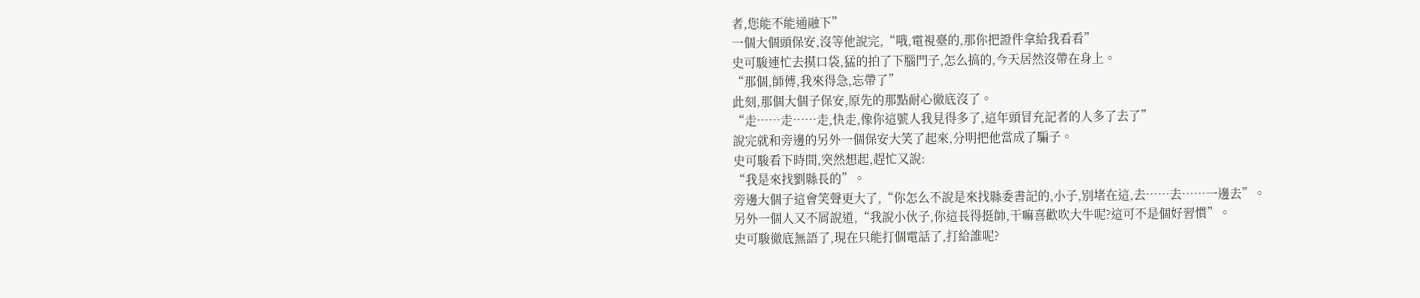者,您能不能通融下”
一個大個頭保安,沒等他說完,“哦,電視臺的,那你把證件拿給我看看”
史可駿連忙去摸口袋,猛的拍了下腦門子,怎么搞的,今天居然沒帶在身上。
“那個,師傅,我來得急,忘帶了”
此刻,那個大個子保安,原先的那點耐心徹底沒了。
“走……走……走,快走,像你這號人我見得多了,這年頭冒充記者的人多了去了”
說完就和旁邊的另外一個保安大笑了起來,分明把他當成了騙子。
史可駿看下時間,突然想起,趕忙又說:
“我是來找劉縣長的”。
旁邊大個子這會笑聲更大了,“你怎么不說是來找縣委書記的,小子,別堵在這,去……去……一邊去”。
另外一個人又不屑說道,“我說小伙子,你這長得挺帥,干嘛喜歡吹大牛呢?這可不是個好習慣”。
史可駿徹底無語了,現在只能打個電話了,打給誰呢?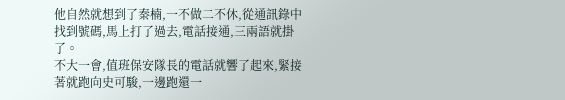他自然就想到了秦楠,一不做二不休,從通訊錄中找到號碼,馬上打了過去,電話接通,三兩語就掛了。
不大一會,值班保安隊長的電話就響了起來,緊接著就跑向史可駿,一邊跑還一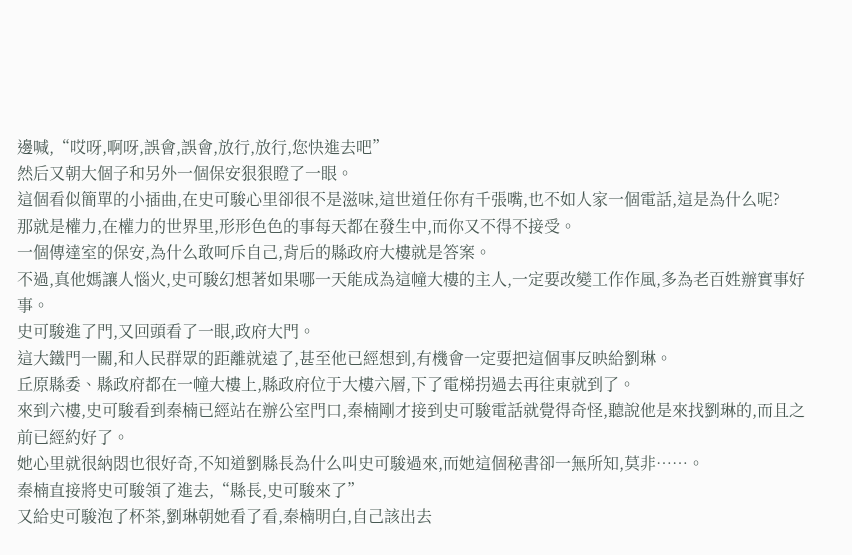邊喊,“哎呀,啊呀,誤會,誤會,放行,放行,您快進去吧”
然后又朝大個子和另外一個保安狠狠瞪了一眼。
這個看似簡單的小插曲,在史可駿心里卻很不是滋味,這世道任你有千張嘴,也不如人家一個電話,這是為什么呢?
那就是權力,在權力的世界里,形形色色的事每天都在發生中,而你又不得不接受。
一個傳達室的保安,為什么敢呵斥自己,背后的縣政府大樓就是答案。
不過,真他媽讓人惱火,史可駿幻想著如果哪一天能成為這幢大樓的主人,一定要改變工作作風,多為老百姓辦實事好事。
史可駿進了門,又回頭看了一眼,政府大門。
這大鐵門一關,和人民群眾的距離就遠了,甚至他已經想到,有機會一定要把這個事反映給劉琳。
丘原縣委、縣政府都在一幢大樓上,縣政府位于大樓六層,下了電梯拐過去再往東就到了。
來到六樓,史可駿看到秦楠已經站在辦公室門口,秦楠剛才接到史可駿電話就覺得奇怪,聽說他是來找劉琳的,而且之前已經約好了。
她心里就很納悶也很好奇,不知道劉縣長為什么叫史可駿過來,而她這個秘書卻一無所知,莫非……。
秦楠直接將史可駿領了進去,“縣長,史可駿來了”
又給史可駿泡了杯茶,劉琳朝她看了看,秦楠明白,自己該出去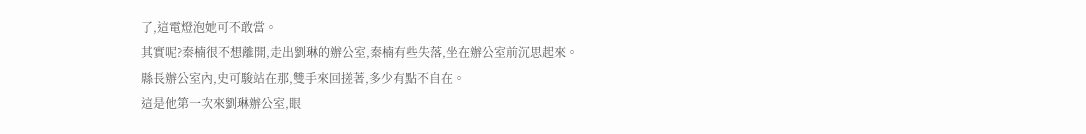了,這電燈泡她可不敢當。
其實呢?秦楠很不想離開,走出劉琳的辦公室,秦楠有些失落,坐在辦公室前沉思起來。
縣長辦公室內,史可駿站在那,雙手來回搓著,多少有點不自在。
這是他第一次來劉琳辦公室,眼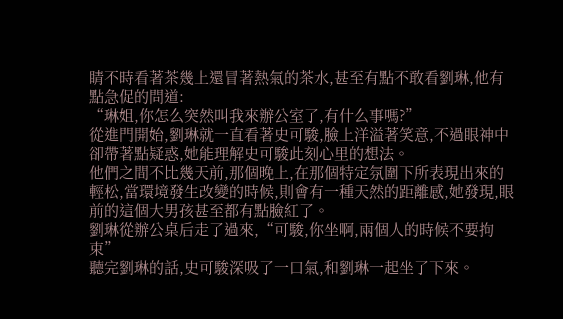睛不時看著茶幾上還冒著熱氣的茶水,甚至有點不敢看劉琳,他有點急促的問道:
“琳姐,你怎么突然叫我來辦公室了,有什么事嗎?”
從進門開始,劉琳就一直看著史可駿,臉上洋溢著笑意,不過眼神中卻帶著點疑惑,她能理解史可駿此刻心里的想法。
他們之間不比幾天前,那個晚上,在那個特定氛圍下所表現出來的輕松,當環境發生改變的時候,則會有一種天然的距離感,她發現,眼前的這個大男孩甚至都有點臉紅了。
劉琳從辦公桌后走了過來,“可駿,你坐啊,兩個人的時候不要拘束”
聽完劉琳的話,史可駿深吸了一口氣,和劉琳一起坐了下來。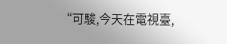“可駿,今天在電視臺,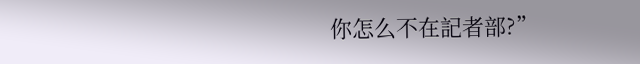你怎么不在記者部?”